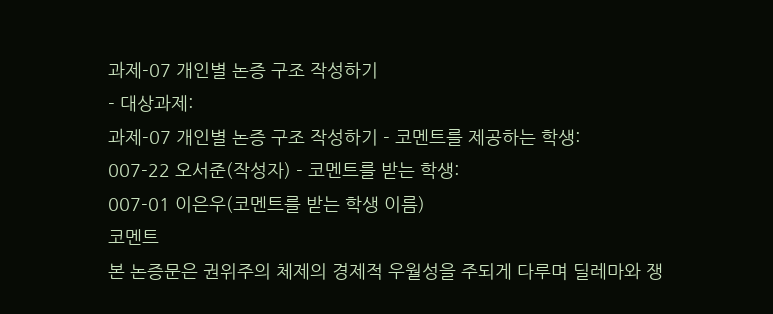과제-07 개인별 논증 구조 작성하기
- 대상과제:
과제-07 개인별 논증 구조 작성하기 - 코멘트를 제공하는 학생:
007-22 오서준(작성자) - 코멘트를 받는 학생:
007-01 이은우(코멘트를 받는 학생 이름)
코멘트
본 논증문은 권위주의 체제의 경제적 우월성을 주되게 다루며 딜레마와 쟁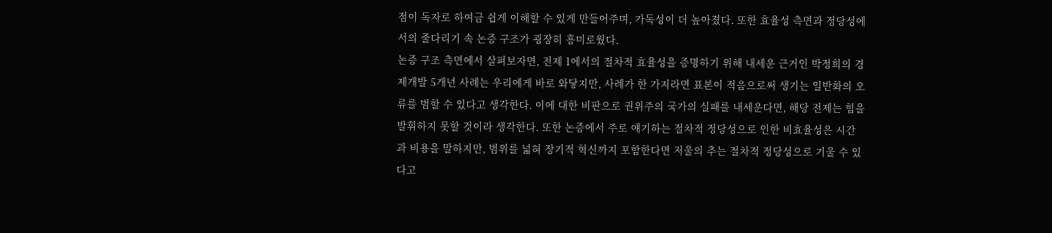점이 독자로 하여금 쉽게 이해할 수 있게 만들어주며, 가독성이 더 높아졌다. 또한 효율성 측면과 정당성에서의 줄다리기 속 논증 구조가 굉장히 흥미로웠다.
논증 구조 측면에서 살펴보자면, 전제 1에서의 절차적 효율성을 증명하기 위해 내세운 근거인 박정희의 경제개발 5개년 사례는 우리에게 바로 와닿지만, 사례가 한 가지라면 표본이 적음으로써 생기는 일반화의 오류를 범할 수 있다고 생각한다. 이에 대한 비판으로 권위주의 국가의 실패를 내세운다면, 해당 전제는 힘을 발휘하지 못할 것이라 생각한다. 또한 논증에서 주로 얘기하는 절차적 정당성으로 인한 비효율성은 시간과 비용을 말하지만, 범위를 넓혀 장기적 혁신까지 포함한다면 저울의 추는 절차적 정당성으로 기울 수 있다고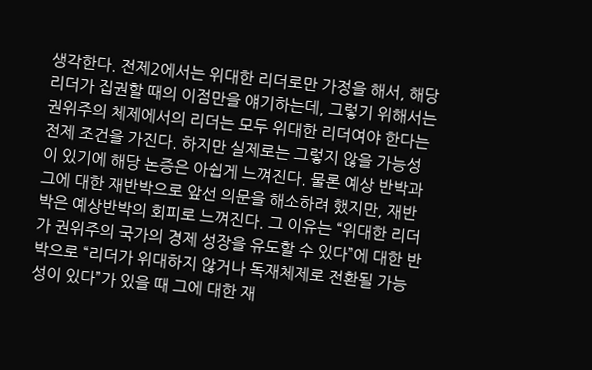생각한다. 전제2에서는 위대한 리더로만 가정을 해서, 해당 리더가 집권할 때의 이점만을 얘기하는데, 그렇기 위해서는 권위주의 체제에서의 리더는 모두 위대한 리더여야 한다는 전제 조건을 가진다. 하지만 실제로는 그렇지 않을 가능성이 있기에 해당 논증은 아쉽게 느껴진다. 물론 예상 반박과 그에 대한 재반박으로 앞선 의문을 해소하려 했지만, 재반박은 예상반박의 회피로 느껴진다. 그 이유는 “위대한 리더가 권위주의 국가의 경제 성장을 유도할 수 있다”에 대한 반박으로 “리더가 위대하지 않거나 독재체제로 전환될 가능성이 있다”가 있을 때 그에 대한 재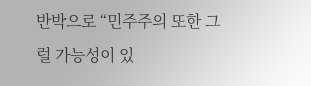반박으로 “민주주의 또한 그럴 가능성이 있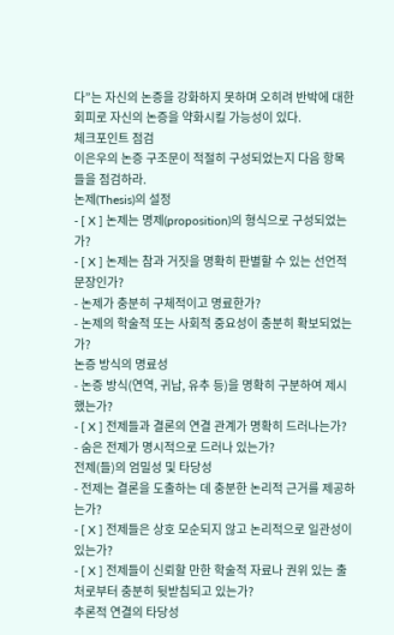다”는 자신의 논증을 강화하지 못하며 오히려 반박에 대한 회피로 자신의 논증을 약화시킬 가능성이 있다.
체크포인트 점검
이은우의 논증 구조문이 적절히 구성되었는지 다음 항목들을 점검하라.
논제(Thesis)의 설정
- [ X ] 논제는 명제(proposition)의 형식으로 구성되었는가?
- [ X ] 논제는 참과 거짓을 명확히 판별할 수 있는 선언적 문장인가?
- 논제가 충분히 구체적이고 명료한가?
- 논제의 학술적 또는 사회적 중요성이 충분히 확보되었는가?
논증 방식의 명료성
- 논증 방식(연역, 귀납, 유추 등)을 명확히 구분하여 제시했는가?
- [ X ] 전제들과 결론의 연결 관계가 명확히 드러나는가?
- 숨은 전제가 명시적으로 드러나 있는가?
전제(들)의 엄밀성 및 타당성
- 전제는 결론을 도출하는 데 충분한 논리적 근거를 제공하는가?
- [ X ] 전제들은 상호 모순되지 않고 논리적으로 일관성이 있는가?
- [ X ] 전제들이 신뢰할 만한 학술적 자료나 권위 있는 출처로부터 충분히 뒷받침되고 있는가?
추론적 연결의 타당성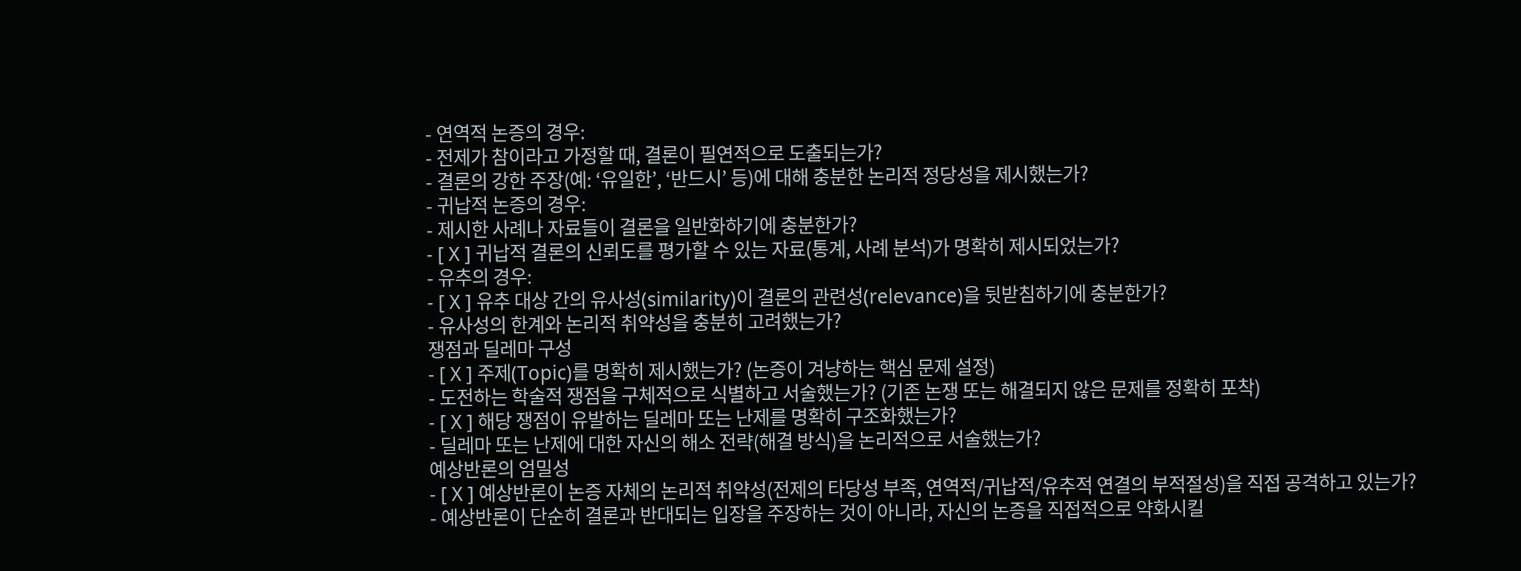- 연역적 논증의 경우:
- 전제가 참이라고 가정할 때, 결론이 필연적으로 도출되는가?
- 결론의 강한 주장(예: ‘유일한’, ‘반드시’ 등)에 대해 충분한 논리적 정당성을 제시했는가?
- 귀납적 논증의 경우:
- 제시한 사례나 자료들이 결론을 일반화하기에 충분한가?
- [ X ] 귀납적 결론의 신뢰도를 평가할 수 있는 자료(통계, 사례 분석)가 명확히 제시되었는가?
- 유추의 경우:
- [ X ] 유추 대상 간의 유사성(similarity)이 결론의 관련성(relevance)을 뒷받침하기에 충분한가?
- 유사성의 한계와 논리적 취약성을 충분히 고려했는가?
쟁점과 딜레마 구성
- [ X ] 주제(Topic)를 명확히 제시했는가? (논증이 겨냥하는 핵심 문제 설정)
- 도전하는 학술적 쟁점을 구체적으로 식별하고 서술했는가? (기존 논쟁 또는 해결되지 않은 문제를 정확히 포착)
- [ X ] 해당 쟁점이 유발하는 딜레마 또는 난제를 명확히 구조화했는가?
- 딜레마 또는 난제에 대한 자신의 해소 전략(해결 방식)을 논리적으로 서술했는가?
예상반론의 엄밀성
- [ X ] 예상반론이 논증 자체의 논리적 취약성(전제의 타당성 부족, 연역적/귀납적/유추적 연결의 부적절성)을 직접 공격하고 있는가?
- 예상반론이 단순히 결론과 반대되는 입장을 주장하는 것이 아니라, 자신의 논증을 직접적으로 약화시킬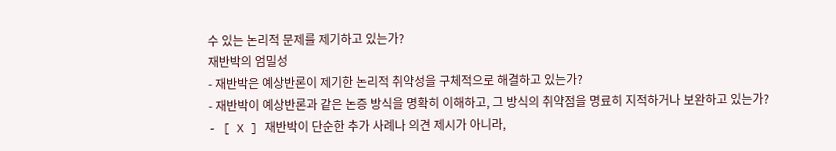수 있는 논리적 문제를 제기하고 있는가?
재반박의 엄밀성
- 재반박은 예상반론이 제기한 논리적 취약성을 구체적으로 해결하고 있는가?
- 재반박이 예상반론과 같은 논증 방식을 명확히 이해하고, 그 방식의 취약점을 명료히 지적하거나 보완하고 있는가?
- [ X ] 재반박이 단순한 추가 사례나 의견 제시가 아니라,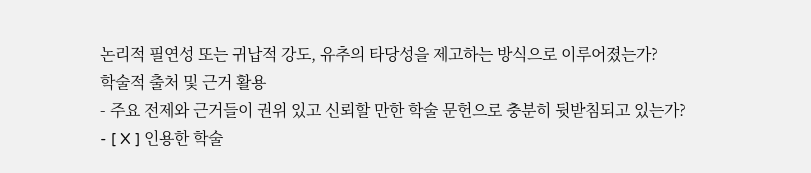논리적 필연성 또는 귀납적 강도, 유추의 타당성을 제고하는 방식으로 이루어졌는가?
학술적 출처 및 근거 활용
- 주요 전제와 근거들이 권위 있고 신뢰할 만한 학술 문헌으로 충분히 뒷받침되고 있는가?
- [ X ] 인용한 학술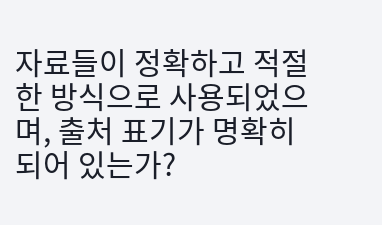자료들이 정확하고 적절한 방식으로 사용되었으며, 출처 표기가 명확히 되어 있는가?